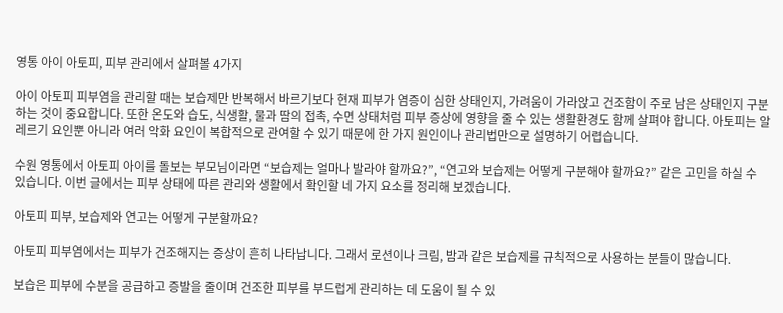영통 아이 아토피, 피부 관리에서 살펴볼 4가지

아이 아토피 피부염을 관리할 때는 보습제만 반복해서 바르기보다 현재 피부가 염증이 심한 상태인지, 가려움이 가라앉고 건조함이 주로 남은 상태인지 구분하는 것이 중요합니다. 또한 온도와 습도, 식생활, 물과 땀의 접촉, 수면 상태처럼 피부 증상에 영향을 줄 수 있는 생활환경도 함께 살펴야 합니다. 아토피는 알레르기 요인뿐 아니라 여러 악화 요인이 복합적으로 관여할 수 있기 때문에 한 가지 원인이나 관리법만으로 설명하기 어렵습니다.

수원 영통에서 아토피 아이를 돌보는 부모님이라면 “보습제는 얼마나 발라야 할까요?”, “연고와 보습제는 어떻게 구분해야 할까요?” 같은 고민을 하실 수 있습니다. 이번 글에서는 피부 상태에 따른 관리와 생활에서 확인할 네 가지 요소를 정리해 보겠습니다.

아토피 피부, 보습제와 연고는 어떻게 구분할까요?

아토피 피부염에서는 피부가 건조해지는 증상이 흔히 나타납니다. 그래서 로션이나 크림, 밤과 같은 보습제를 규칙적으로 사용하는 분들이 많습니다.

보습은 피부에 수분을 공급하고 증발을 줄이며 건조한 피부를 부드럽게 관리하는 데 도움이 될 수 있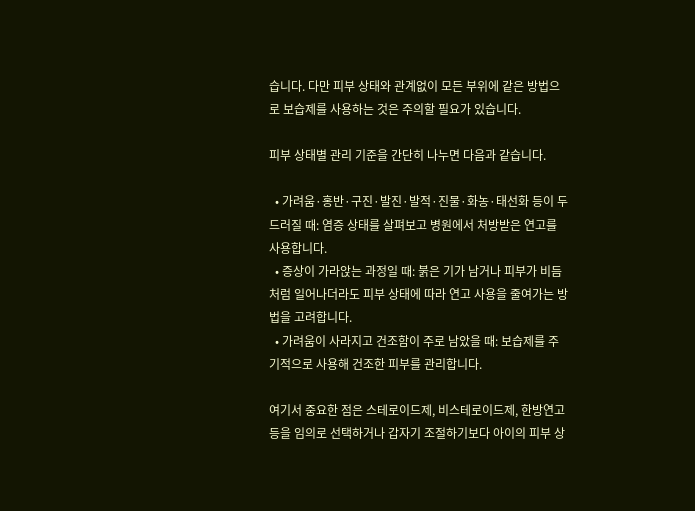습니다. 다만 피부 상태와 관계없이 모든 부위에 같은 방법으로 보습제를 사용하는 것은 주의할 필요가 있습니다.

피부 상태별 관리 기준을 간단히 나누면 다음과 같습니다.

  • 가려움·홍반·구진·발진·발적·진물·화농·태선화 등이 두드러질 때: 염증 상태를 살펴보고 병원에서 처방받은 연고를 사용합니다.
  • 증상이 가라앉는 과정일 때: 붉은 기가 남거나 피부가 비듬처럼 일어나더라도 피부 상태에 따라 연고 사용을 줄여가는 방법을 고려합니다.
  • 가려움이 사라지고 건조함이 주로 남았을 때: 보습제를 주기적으로 사용해 건조한 피부를 관리합니다.

여기서 중요한 점은 스테로이드제, 비스테로이드제, 한방연고 등을 임의로 선택하거나 갑자기 조절하기보다 아이의 피부 상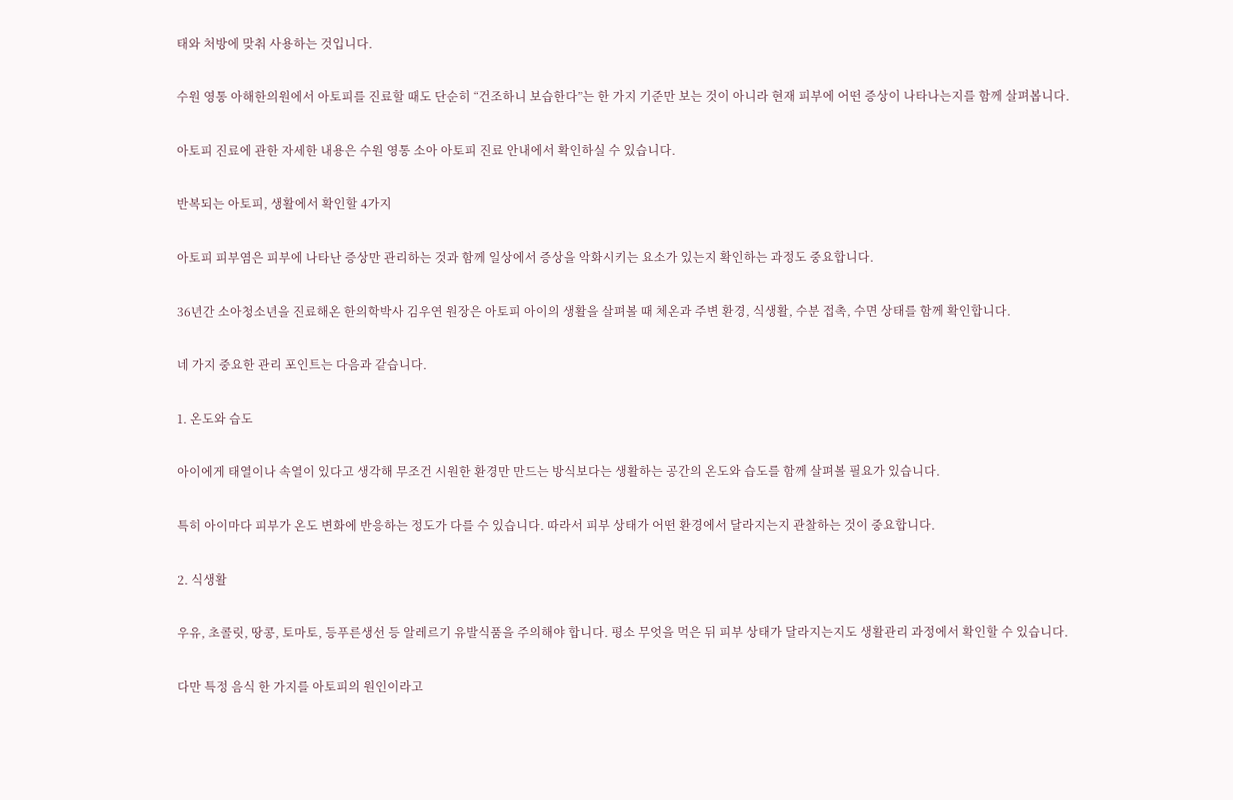태와 처방에 맞춰 사용하는 것입니다.

수원 영통 아해한의원에서 아토피를 진료할 때도 단순히 “건조하니 보습한다”는 한 가지 기준만 보는 것이 아니라 현재 피부에 어떤 증상이 나타나는지를 함께 살펴봅니다.

아토피 진료에 관한 자세한 내용은 수원 영통 소아 아토피 진료 안내에서 확인하실 수 있습니다.

반복되는 아토피, 생활에서 확인할 4가지

아토피 피부염은 피부에 나타난 증상만 관리하는 것과 함께 일상에서 증상을 악화시키는 요소가 있는지 확인하는 과정도 중요합니다.

36년간 소아청소년을 진료해온 한의학박사 김우연 원장은 아토피 아이의 생활을 살펴볼 때 체온과 주변 환경, 식생활, 수분 접촉, 수면 상태를 함께 확인합니다.

네 가지 중요한 관리 포인트는 다음과 같습니다.

1. 온도와 습도

아이에게 태열이나 속열이 있다고 생각해 무조건 시원한 환경만 만드는 방식보다는 생활하는 공간의 온도와 습도를 함께 살펴볼 필요가 있습니다.

특히 아이마다 피부가 온도 변화에 반응하는 정도가 다를 수 있습니다. 따라서 피부 상태가 어떤 환경에서 달라지는지 관찰하는 것이 중요합니다.

2. 식생활

우유, 초콜릿, 땅콩, 토마토, 등푸른생선 등 알레르기 유발식품을 주의해야 합니다. 평소 무엇을 먹은 뒤 피부 상태가 달라지는지도 생활관리 과정에서 확인할 수 있습니다.

다만 특정 음식 한 가지를 아토피의 원인이라고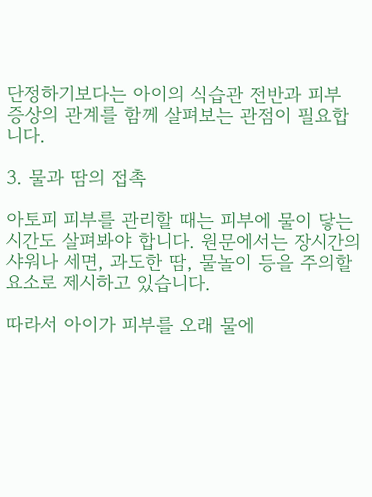단정하기보다는 아이의 식습관 전반과 피부 증상의 관계를 함께 살펴보는 관점이 필요합니다.

3. 물과 땀의 접촉

아토피 피부를 관리할 때는 피부에 물이 닿는 시간도 살펴봐야 합니다. 원문에서는 장시간의 샤워나 세면, 과도한 땀, 물놀이 등을 주의할 요소로 제시하고 있습니다.

따라서 아이가 피부를 오래 물에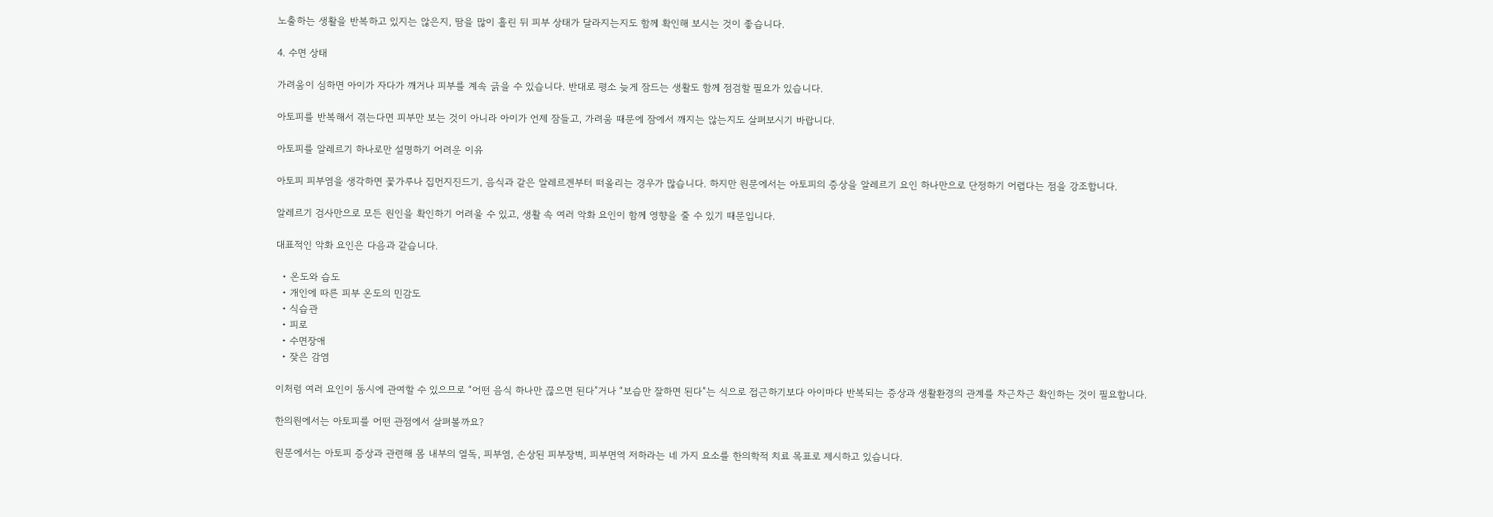노출하는 생활을 반복하고 있지는 않은지, 땀을 많이 흘린 뒤 피부 상태가 달라지는지도 함께 확인해 보시는 것이 좋습니다.

4. 수면 상태

가려움이 심하면 아이가 자다가 깨거나 피부를 계속 긁을 수 있습니다. 반대로 평소 늦게 잠드는 생활도 함께 점검할 필요가 있습니다.

아토피를 반복해서 겪는다면 피부만 보는 것이 아니라 아이가 언제 잠들고, 가려움 때문에 잠에서 깨지는 않는지도 살펴보시기 바랍니다.

아토피를 알레르기 하나로만 설명하기 어려운 이유

아토피 피부염을 생각하면 꽃가루나 집먼지진드기, 음식과 같은 알레르겐부터 떠올리는 경우가 많습니다. 하지만 원문에서는 아토피의 증상을 알레르기 요인 하나만으로 단정하기 어렵다는 점을 강조합니다.

알레르기 검사만으로 모든 원인을 확인하기 어려울 수 있고, 생활 속 여러 악화 요인이 함께 영향을 줄 수 있기 때문입니다.

대표적인 악화 요인은 다음과 같습니다.

  • 온도와 습도
  • 개인에 따른 피부 온도의 민감도
  • 식습관
  • 피로
  • 수면장애
  • 잦은 감염

이처럼 여러 요인이 동시에 관여할 수 있으므로 “어떤 음식 하나만 끊으면 된다”거나 “보습만 잘하면 된다”는 식으로 접근하기보다 아이마다 반복되는 증상과 생활환경의 관계를 차근차근 확인하는 것이 필요합니다.

한의원에서는 아토피를 어떤 관점에서 살펴볼까요?

원문에서는 아토피 증상과 관련해 몸 내부의 열독, 피부염, 손상된 피부장벽, 피부면역 저하라는 네 가지 요소를 한의학적 치료 목표로 제시하고 있습니다.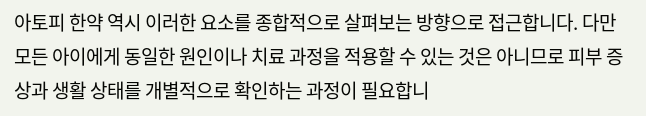아토피 한약 역시 이러한 요소를 종합적으로 살펴보는 방향으로 접근합니다. 다만 모든 아이에게 동일한 원인이나 치료 과정을 적용할 수 있는 것은 아니므로 피부 증상과 생활 상태를 개별적으로 확인하는 과정이 필요합니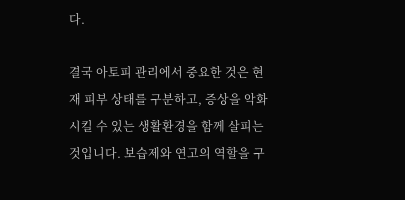다.

결국 아토피 관리에서 중요한 것은 현재 피부 상태를 구분하고, 증상을 악화시킬 수 있는 생활환경을 함께 살피는 것입니다. 보습제와 연고의 역할을 구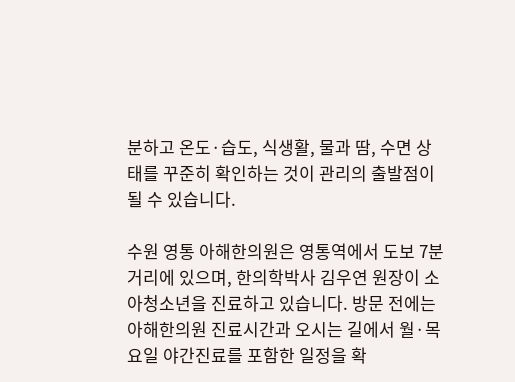분하고 온도·습도, 식생활, 물과 땀, 수면 상태를 꾸준히 확인하는 것이 관리의 출발점이 될 수 있습니다.

수원 영통 아해한의원은 영통역에서 도보 7분 거리에 있으며, 한의학박사 김우연 원장이 소아청소년을 진료하고 있습니다. 방문 전에는 아해한의원 진료시간과 오시는 길에서 월·목요일 야간진료를 포함한 일정을 확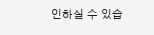인하실 수 있습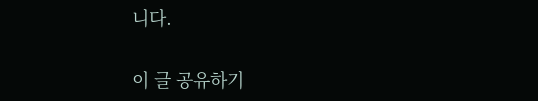니다.

이 글 공유하기